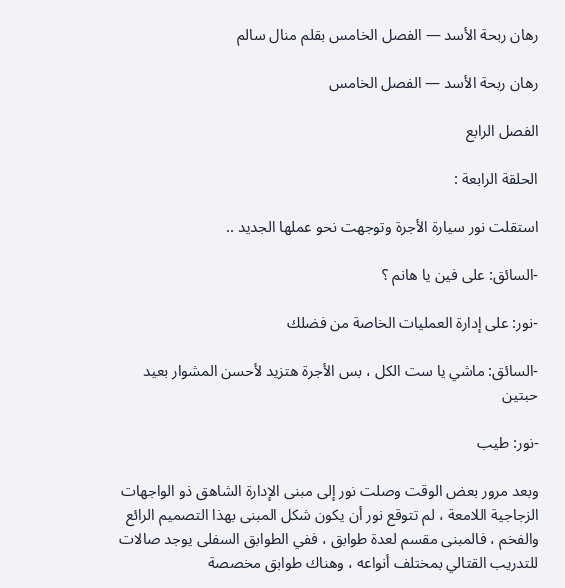رهان ربحة الأسد — الفصل الخامس بقلم منال سالم

رهان ربحة الأسد — الفصل الخامس

الفصل الرابع

الحلقة الرابعة :

استقلت نور سيارة الأجرة وتوجهت نحو عملها الجديد ..

-السائق: على فين يا هانم ؟

-نور: على إدارة العمليات الخاصة من فضلك

-السائق: ماشي يا ست الكل ، بس الأجرة هتزيد لأحسن المشوار بعيد حبتين

-نور: طيب

وبعد مرور بعض الوقت وصلت نور إلى مبنى الإدارة الشاهق ذو الواجهات الزجاجية اللامعة ، لم تتوقع نور أن يكون شكل المبنى بهذا التصميم الرائع والفخم ، فالمبنى مقسم لعدة طوابق ، ففي الطوابق السفلى يوجد صالات للتدريب القتالي بمختلف أنواعه ، وهناك طوابق مخصصة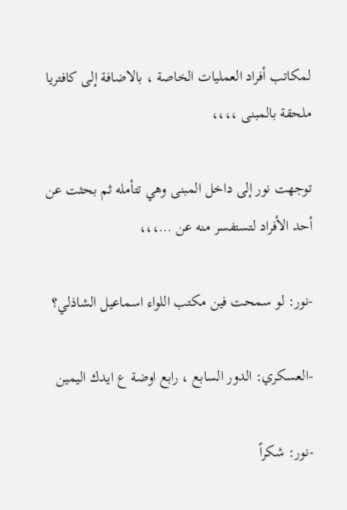لمكاتب أفراد العمليات الخاصة ، بالاضافة إلى كافتريا ملحقة بالمبنى ،،،،

توجهت نور إلى داخل المبنى وهي تتأمله ثم بحثت عن أحد الأفراد لتستفسر منه عن …،،،

-نور: لو سمحت فين مكتب اللواء اسماعيل الشاذلي؟

-العسكري: الدور السابع ، رابع اوضة ع ايدك اليمين

-نور: شكراً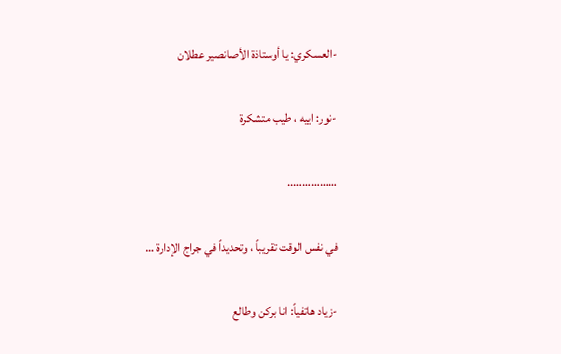-العسكري: يا أوستاذة الأصانصير عطلان

-نور: اييه ، طيب متشكرة

……………..

في نفس الوقت تقريباً ، وتحديداً في جراج الإدارة …

-زياد هاتفياً: انا بركن وطالع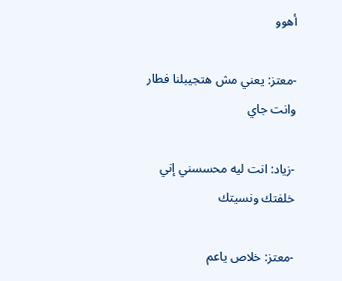أهوو

-معتز: يعني مش هتجيبلنا فطار وانت جاي

-زياد: انت ليه محسسني إني خلفتك ونسيتك

-معتز: خلاص ياعم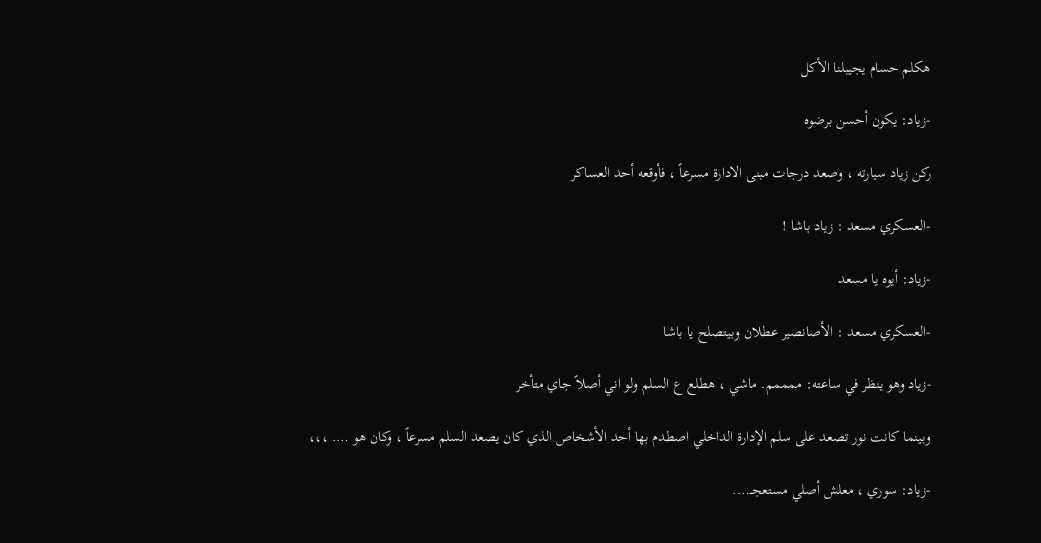هكلم حسام يجيبلنا الأكل

-زياد: يكون أحسن برضوه

ركن زياد سيارته ، وصعد درجات مبنى الادارة مسرعاً ، فأوقعه أحد العساكر

-العسكري مسعد : زياد باشا !

-زياد: أيوه يا مسعد

-العسكري مسعد : الأصانصير عطلان وبيتصلح يا باشا

-زياد وهو ينظر في ساعته: ممممم. ماشي ، هطلع ع السلم ولو اني أصلاً جاي متأخر

وبينما كانت نور تصعد على سلم الإدارة الداخلي اصطدم بها أحد الأشخاص الذي كان يصعد السلم مسرعاً ، وكان هو …. ،،،

-زياد: سوري ، معلش أصلي مستعجــ….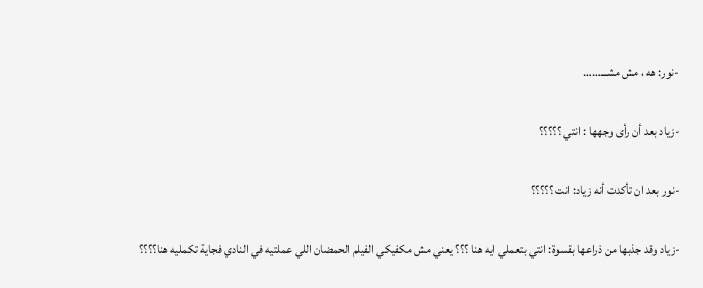-نور: هه ، مش مشـــ……

-زياد بعد أن رأى وجهها : انتي ؟؟؟؟؟

-نور بعد ان تأكدت أنه زياد: انت ؟؟؟؟؟

-زياد وقد جذبها من ذراعها بقسوة: انتي بتعملي ايه هنا ؟؟؟ يعني مش مكفيكي الفيلم الحمضان اللي عملتيه في النادي فجاية تكمليه هنا؟؟؟؟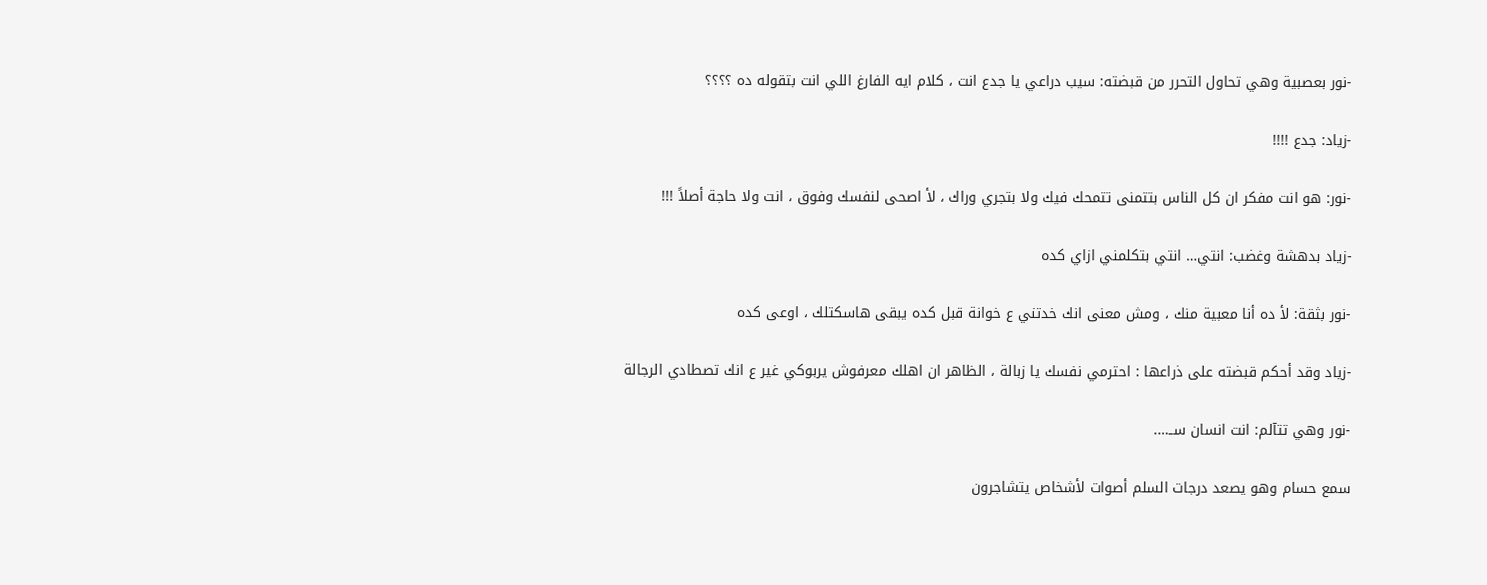-نور بعصبية وهي تحاول التحرر من قبضته: سيب دراعي يا جدع انت ، كلام ايه الفارغ اللي انت بتقوله ده ؟؟؟؟

-زياد: جدع !!!!

-نور: هو انت مفكر ان كل الناس بتتمنى تتمحك فيك ولا بتجري وراك ، لأ اصحى لنفسك وفوق ، انت ولا حاجة أصلاً !!!

-زياد بدهشة وغضب: انتي… انتي بتكلمني ازاي كده

-نور بثقة: لأ ده أنا معبية منك ، ومش معنى انك خدتني ع خوانة قبل كده يبقى هاسكتلك ، اوعى كده

-زياد وقد أحكم قبضته على ذراعها : احترمي نفسك يا زبالة ، الظاهر ان اهلك معرفوش يربوكي غير ع انك تصطادي الرجالة

-نور وهي تتآلم: انت انسان ســ….

سمع حسام وهو يصعد درجات السلم أصوات لأشخاص يتشاجرون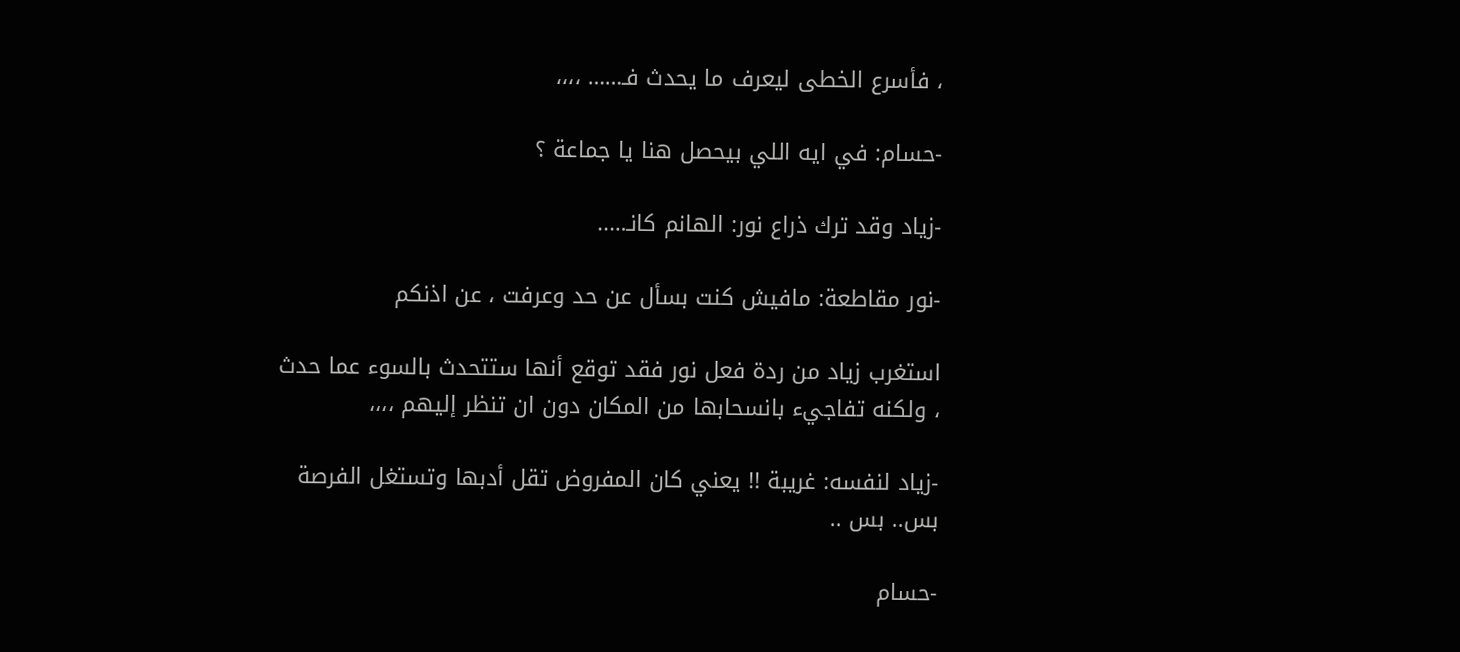، فأسرع الخطى ليعرف ما يحدث فـ…… ،،،،

-حسام: في ايه اللي بيحصل هنا يا جماعة ؟

-زياد وقد ترك ذراع نور: الهانم كانـ…..

-نور مقاطعة: مافيش كنت بسأل عن حد وعرفت ، عن اذنكم

استغرب زياد من ردة فعل نور فقد توقع أنها ستتحدث بالسوء عما حدث ، ولكنه تفاجيء بانسحابها من المكان دون ان تنظر إليهم ،،،،

-زياد لنفسه: غريبة !! يعني كان المفروض تقل أدبها وتستغل الفرصة بس.. بس ..

-حسام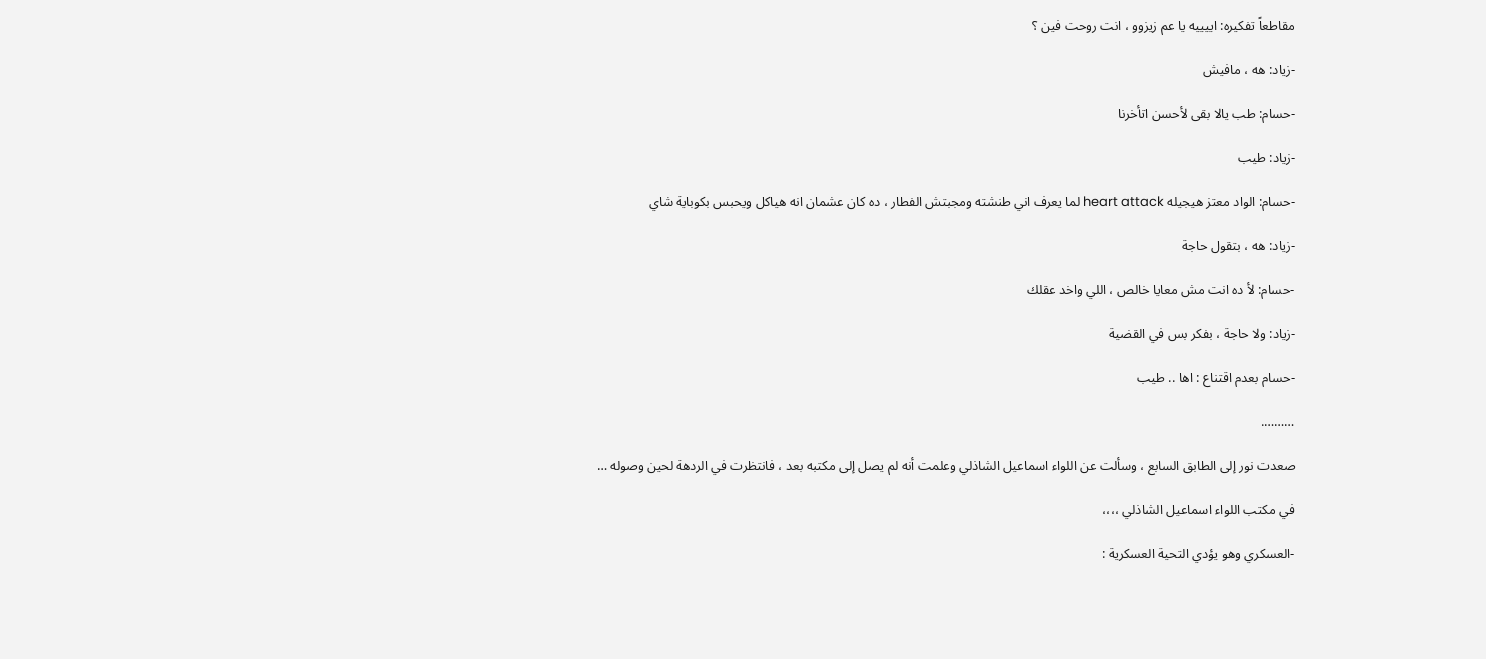مقاطعاً تفكيره: اييييه يا عم زيزوو ، انت روحت فين ؟

-زياد: هه ، مافيش

-حسام: طب يالا بقى لأحسن اتأخرنا

-زياد: طيب

-حسام: الواد معتز هيجيله heart attack لما يعرف اني طنشته ومجبتش الفطار ، ده كان عشمان انه هياكل ويحبس بكوباية شاي

-زياد: هه ، بتقول حاجة

-حسام: لأ ده انت مش معايا خالص ، اللي واخد عقلك

-زياد: ولا حاجة ، بفكر بس في القضية

-حسام بعدم اقتناع : اها .. طيب

……….

صعدت نور إلى الطابق السابع ، وسألت عن اللواء اسماعيل الشاذلي وعلمت أنه لم يصل إلى مكتبه بعد ، فانتظرت في الردهة لحين وصوله …

في مكتب اللواء اسماعيل الشاذلي ،،،،

-العسكري وهو يؤدي التحية العسكرية :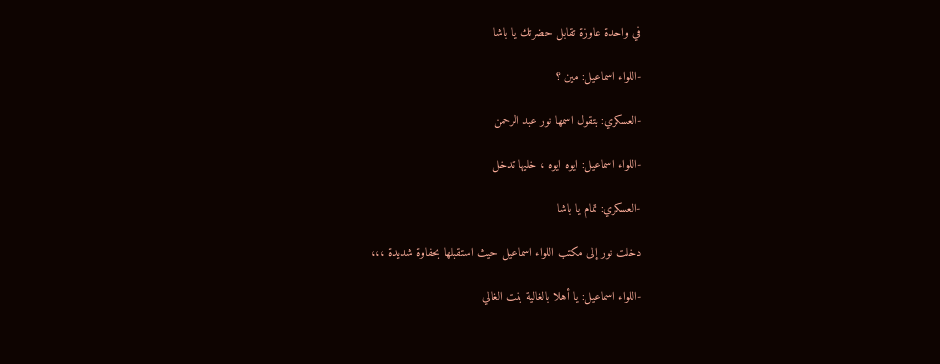في واحدة عاوزة تقابل حضرتك يا باشا

-اللواء اسماعيل: مين ؟

-العسكري: بتقول اسمها نور عبد الرحمن

-اللواء اسماعيل: ايوه ايوه ، خليها تدخل

-العسكري: تمام يا باشا

دخلت نور إلى مكتب اللواء اسماعيل حيث استقبلها بحفاوة شديدة ،،،

-اللواء اسماعيل: يا أهلا بالغالية بنت الغالي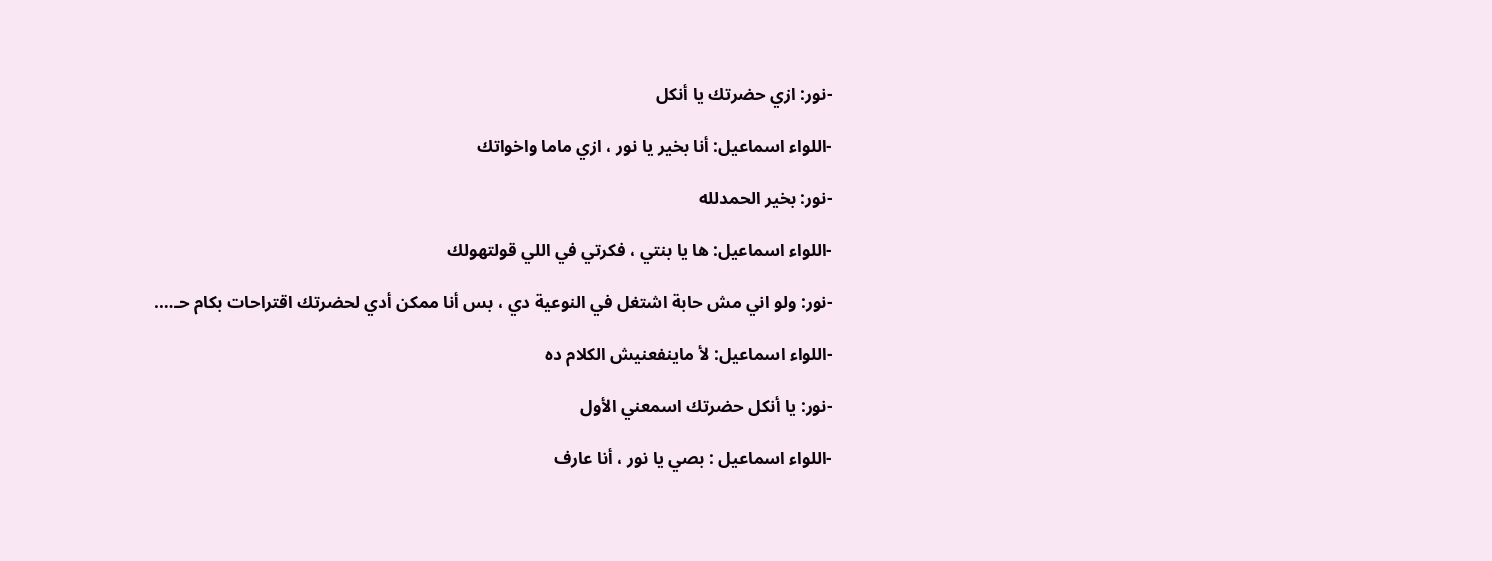-نور: ازي حضرتك يا أنكل

-اللواء اسماعيل: أنا بخير يا نور ، ازي ماما واخواتك

-نور: بخير الحمدلله

-اللواء اسماعيل: ها يا بنتي ، فكرتي في اللي قولتهولك

-نور: ولو اني مش حابة اشتغل في النوعية دي ، بس أنا ممكن أدي لحضرتك اقتراحات بكام حـ….

-اللواء اسماعيل: لأ ماينفعنيش الكلام ده

-نور: يا أنكل حضرتك اسمعني الأول

-اللواء اسماعيل : بصي يا نور ، أنا عارف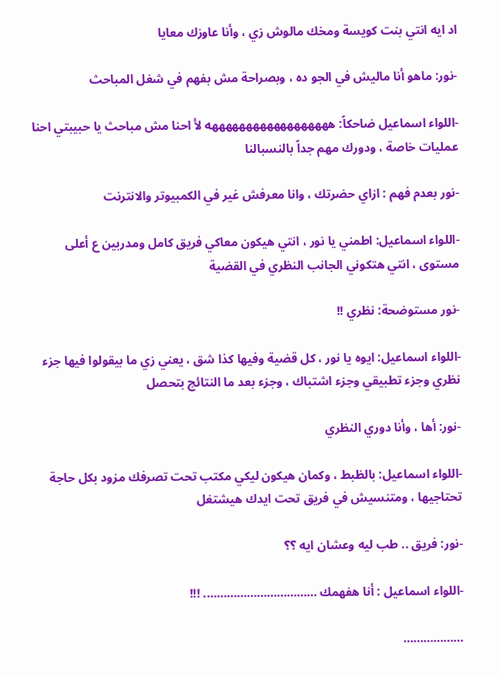اد ايه انتي بنت كويسة ومخك مالوش زي ، وأنا عاوزك معايا

-نور: ماهو أنا ماليش في الجو ده ، وبصراحة مش بفهم في شغل المباحث

-اللواء اسماعيل ضاحكاً: ههههههههههههههههههه لأ احنا مش مباحث يا حبيبتي احنا عمليات خاصة ، ودورك مهم جداً بالنسبالنا

-نور بعدم فهم : ازاي حضرتك ، وانا معرفش غير في الكمبيوتر والانترنت

-اللواء اسماعيل: اطمني يا نور ، انتي هيكون معاكي فريق كامل ومدربين ع أعلى مستوى ، انتي هتكوني الجانب النظري في القضية

-نور مستوضحة: نظري !!

-اللواء اسماعيل: ايوه يا نور ، كل قضية وفيها كذا شق ، يعني زي ما بيقولوا فيها جزء نظري وجزء تطبيقي وجزء اشتباك ، وجزء بعد ما النتائج بتحصل

-نور: أها ، وأنا دوري النظري

-اللواء اسماعيل: بالظبط ، وكمان هيكون ليكي مكتب تحت تصرفك مزود بكل حاجة تحتاجيها ، ومتنسيش في فريق تحت ايدك هيشتغل

-نور: فريق .. طب ليه وعشان ايه ؟؟

-اللواء اسماعيل : أنا هفهمك ……………………………. !!!

………………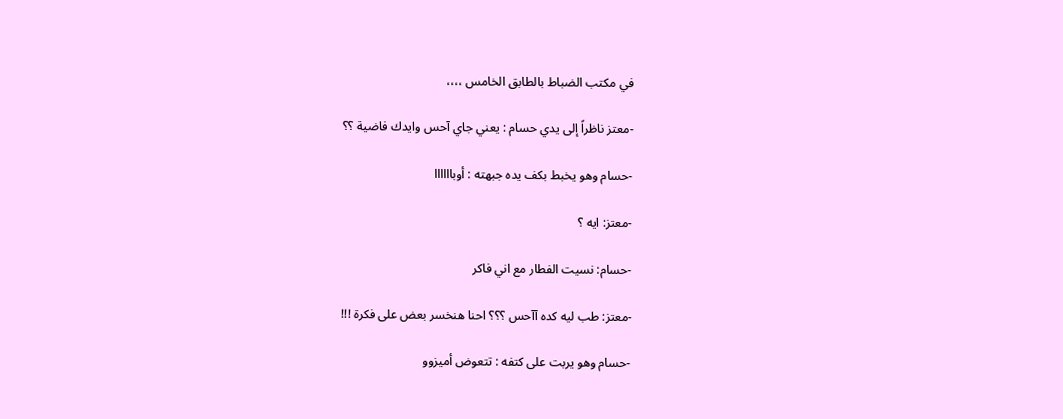في مكتب الضباط بالطابق الخامس ،،،،

-معتز ناظراً إلى يدي حسام : يعني جاي آحس وايدك فاضية ؟؟

-حسام وهو يخبط بكف يده جبهته : أوباااااا

-معتز: ايه ؟

-حسام: نسيت الفطار مع اني فاكر

-معتز: طب ليه كده آآحس ؟؟؟ احنا هنخسر بعض على فكرة !!!

-حسام وهو يربت على كتفه : تتعوض أميزوو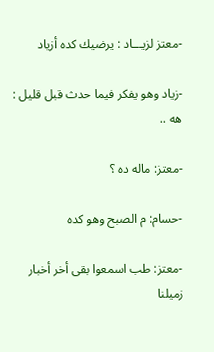-معتز لزيـــاد : يرضيك كده أزياد

-زياد وهو يفكر فيما حدث قبل قليل : هه ..

-معتز: ماله ده ؟

-حسام: م الصبح وهو كده

-معتز: طب اسمعوا بقى أخر أخبار زميلنا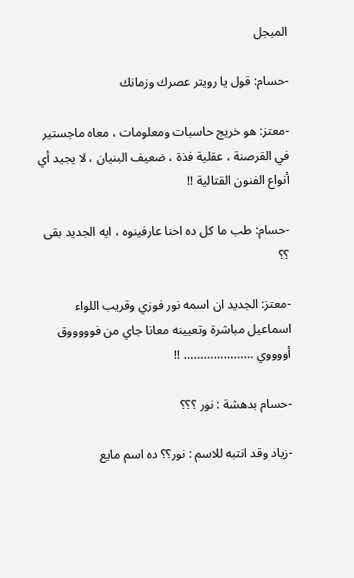المبجل

-حسام: قول يا رويتر عصرك وزمانك

-معتز: هو خريج حاسبات ومعلومات ، معاه ماجستير في القرصنة ، عقلية فذة ، ضعيف البنيان ، لا يجيد أي أنواع الفنون القتالية !!

-حسام: طب ما كل ده احنا عارفينوه ، ايه الجديد بقى ؟؟

-معتز: الجديد ان اسمه نور فوزي وقريب اللواء اسماعيل مباشرة وتعيينه معانا جاي من فوووووق أووووي ………………… !!

-حسام بدهشة : نور ؟؟؟

-زياد وقد انتبه للاسم : نور؟؟ ده اسم مايع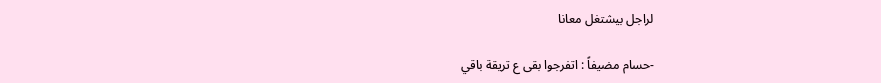لراجل بيشتغل معانا

-حسام مضيفاً : اتفرجوا بقى ع تريقة باقي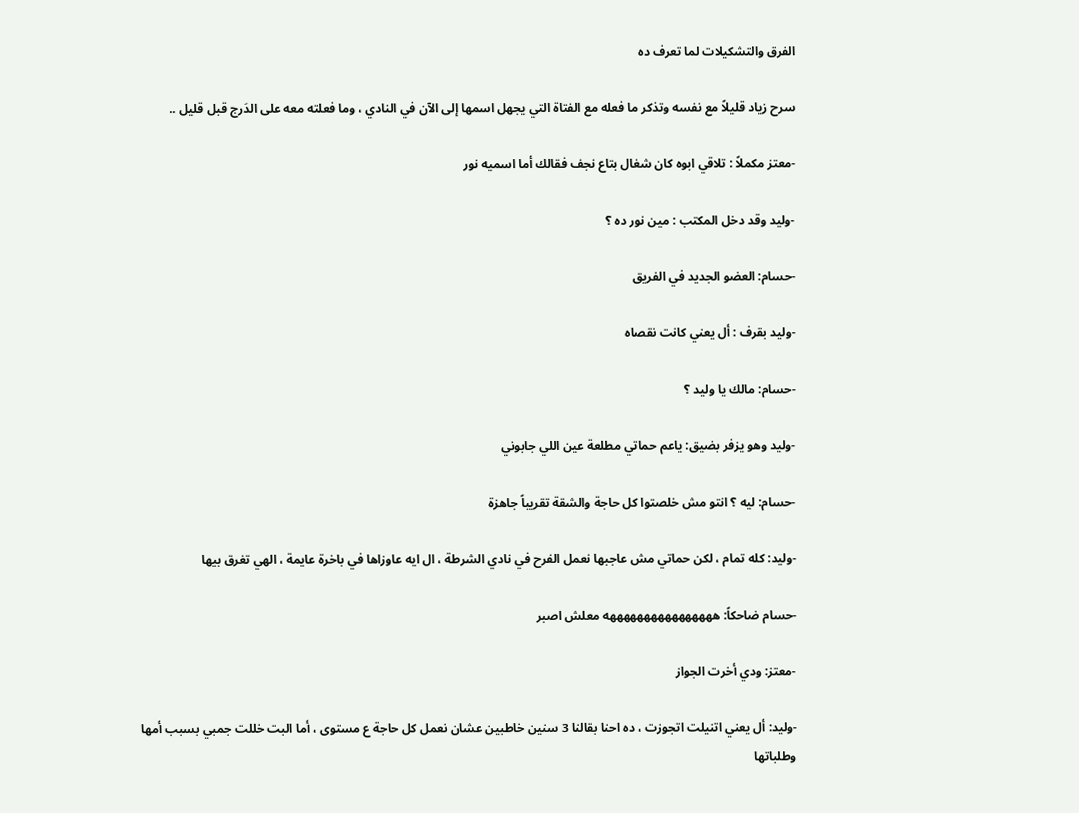الفرق والتشكيلات لما تعرف ده

سرح زياد قليلاً مع نفسه وتذكر ما فعله مع الفتاة التي يجهل اسمها إلى الآن في النادي ، وما فعلته معه على الدَرج قبل قليل ..

-معتز مكملاً : تلاقي ابوه كان شغال بتاع نجف فقالك أما اسميه نور

-وليد وقد دخل المكتب : مين نور ده ؟

-حسام: العضو الجديد في الفريق

-وليد بقرف : أل يعني كانت نقصاه

-حسام: مالك يا وليد ؟

-وليد وهو يزفر بضيق: ياعم حماتي مطلعة عين اللي جابوني

-حسام: ليه ؟ انتو مش خلصتوا كل حاجة والشقة تقريباً جاهزة

-وليد: كله تمام ، لكن حماتي مش عاجبها نعمل الفرح في نادي الشرطة ، ال ايه عاوزاها في باخرة عايمة ، الهي تغرق بيها

-حسام ضاحكاً: ههههههههههههههههه معلش اصبر

-معتز: ودي أخرت الجواز

-وليد: أل يعني اتنيلت اتجوزت ، ده احنا بقالنا 3 سنين خاطبين عشان نعمل كل حاجة ع مستوى ، أما البت خللت جمبي بسبب أمها وطلباتها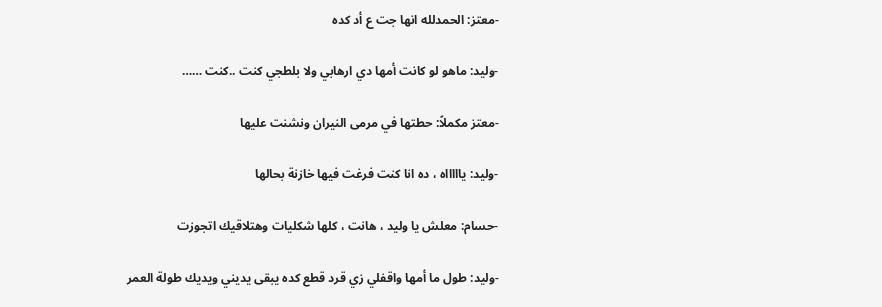-معتز: الحمدلله انها جت ع أد كده

-وليد: ماهو لو كانت أمها دي ارهابي ولا بلطجي كنت ..كنت ……

-معتز مكملاً: حطتها في مرمى النيران ونشنت عليها

-وليد: ياااااه ، ده انا كنت فرغت فيها خازنة بحالها

-حسام: معلش يا وليد ، هانت ، كلها شكليات وهتلاقيك اتجوزت

-وليد: طول ما أمها واقفلي زي قرد قطع كده يبقى يديني ويديك طولة العمر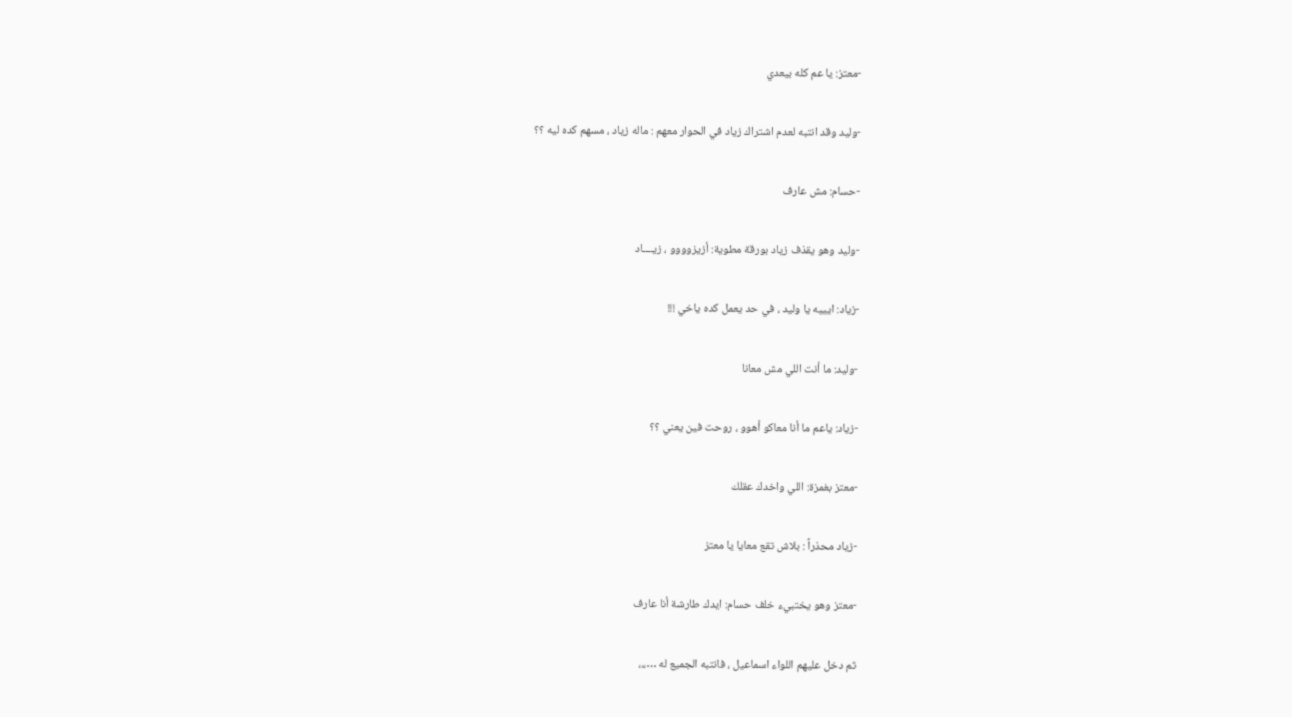-معتز: يا عم كله بيعدي

-وليد وقد انتبه لعدم اشتراك زياد في الحوار معهم : ماله زياد ، مسهم كده ليه ؟؟

-حسام: مش عارف

-وليد وهو يقذف زياد بورقة مطوية: أزيزوووو ، زيــــاد

-زياد: ايييه يا وليد ، في حد يعمل كده ياخي !!!

-وليد: ما أنت اللي مش معانا

-زياد: ياعم ما أنا معاكو أهوو ، روحت فين يعني ؟؟

-معتز بغمزة: اللي واخدك عقلك

-زياد محذراً : بلاش تقع معايا يا معتز

-معتز وهو يختبيء خلف حسام: ايدك طارشة أنا عارف

ثم دخل عليهم اللواء اسماعيل ، فانتبه الجميع له …،،،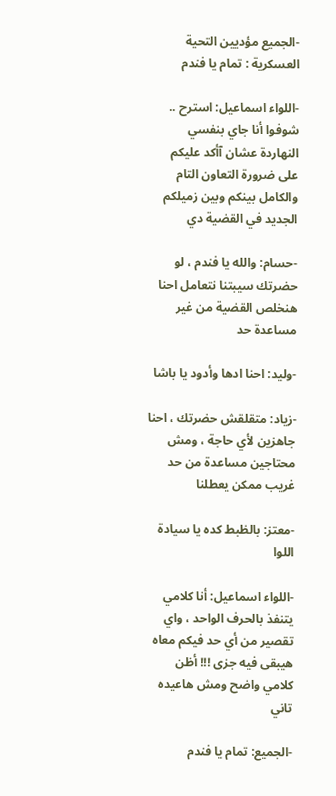-الجميع مؤديين التحية العسكرية : تمام يا فندم

-اللواء اسماعيل: استرح .. شوفوا أنا جاي بنفسي النهاردة عشان آأكد عليكم على ضرورة التعاون التام والكامل بينكم وبين زميلكم الجديد في القضية دي

-حسام: والله يا فندم ، لو حضرتك سيبتنا نتعامل احنا هنخلص القضية من غير مساعدة حد

-وليد: احنا ادها وأدود يا باشا

-زياد: متقلقش حضرتك ، احنا جاهزين لأي حاجة ، ومش محتاجين مساعدة من حد غريب ممكن يعطلنا

-معتز: بالظبط كده يا سيادة اللوا

-اللواء اسماعيل: أنا كلامي يتنفذ بالحرف الواحد ، واي تقصير من أي حد فيكم معاه هيبقى فيه جزى !!! أظن كلامي واضح ومش هاعيده تاني

-الجميع: تمام يا فندم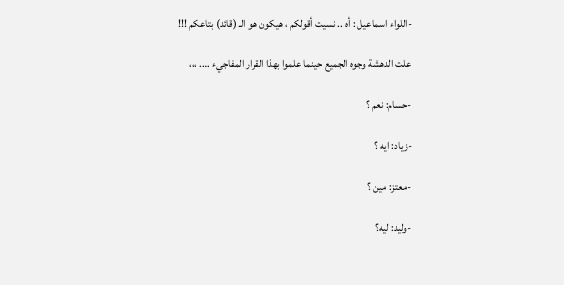-اللواء اسماعيل : أه .. نسيت أقولكم ، هيكون هو الـ (قائد) بتاعكم !!!

علت الدهشة وجوه الجميع حينما علموا بهذا القرار المفاجيء …. ،،،

-حسام: نعم ؟

-زياد: ايه ؟

-معتز: مين ؟

-وليد: ليه؟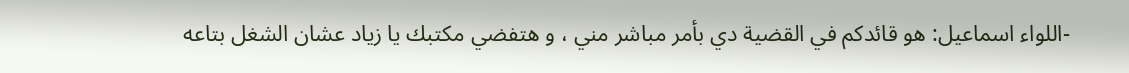-اللواء اسماعيل: هو قائدكم في القضية دي بأمر مباشر مني ، و هتفضي مكتبك يا زياد عشان الشغل بتاعه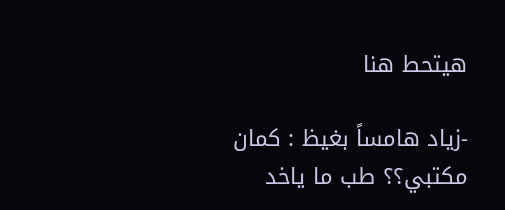هيتحط هنا

-زياد هامساً بغيظ : كمان مكتبي؟؟ طب ما ياخد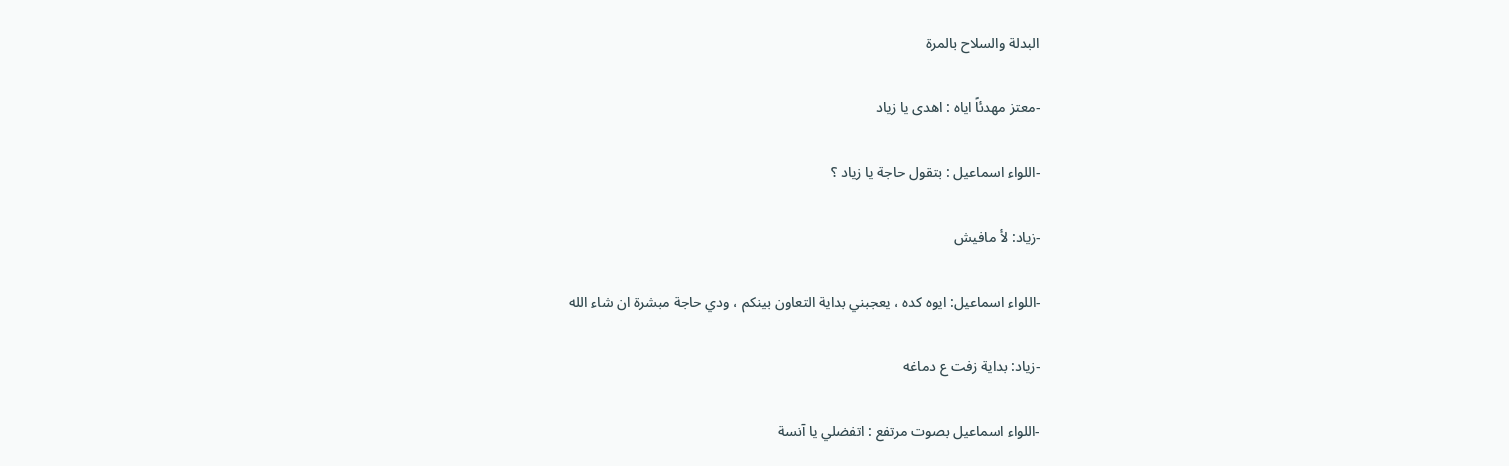البدلة والسلاح بالمرة

-معتز مهدئاً اياه : اهدى يا زياد

-اللواء اسماعيل : بتقول حاجة يا زياد ؟

-زياد: لأ مافيش

-اللواء اسماعيل: ايوه كده ، يعجبني بداية التعاون بينكم ، ودي حاجة مبشرة ان شاء الله

-زياد: بداية زفت ع دماغه

-اللواء اسماعيل بصوت مرتفع : اتفضلي يا آنسة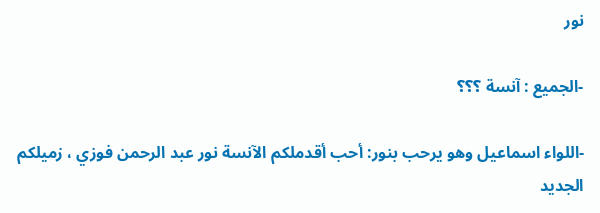نور

-الجميع : آنسة ؟؟؟

-اللواء اسماعيل وهو يرحب بنور: أحب أقدملكم الآنسة نور عبد الرحمن فوزي ، زميلكم الجديد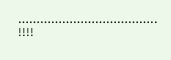……………………………….. !!!!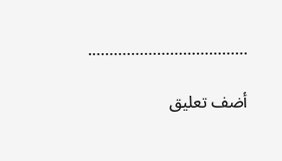……………………………….

أضف تعليق